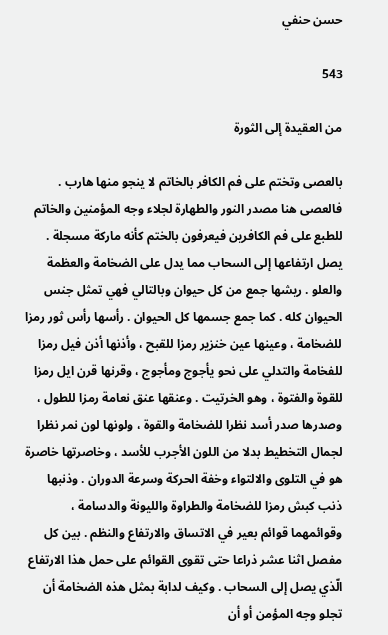حسن حنفي

543

من العقيدة إلى الثورة

بالعصى وتختم على فم الكافر بالخاتم لا ينجو منها هارب . فالعصى هنا مصدر النور والطهارة لجلاء وجه المؤمنين والخاتم للطبع على فم الكافرين فيعرفون بالختم كأنه ماركة مسجلة . يصل ارتفاعها إلى السحاب مما يدل على الضخامة والعظمة والعلو . ريشها جمع من كل حيوان وبالتالي فهي تمثل جنس الحيوان كله . كما جمع جسمها كل الحيوان . رأسها رأس ثور رمزا للضخامة ، وعينها عين خنزير رمزا للقبح ، وأذنها أذن فيل رمزا للفخامة والتدلي على نحو يأجوج ومأجوج ، وقرنها قرن ايل رمزا للقوة والفتوة ، وهو الخرتيت . وعنقها عنق نعامة رمزا للطول ، وصدرها صدر أسد نظرا للضخامة والقوة ، ولونها لون نمر نظرا لجمال التخطيط بدلا من اللون الأجرب للأسد ، وخاصرتها خاصرة هو في التلوى والالتواء وخفة الحركة وسرعة الدوران . وذنبها ذنب كبش رمزا للضخامة والطراوة والليونة والدسامة ، وقوائمهما قوائم بعير في الاتساق والارتفاع والنظم . بين كل مفصل اثنا عشر ذراعا حتى تقوى القوائم على حمل هذا الارتفاع الّذي يصل إلى السحاب . وكيف لدابة بمثل هذه الضخامة أن تجلو وجه المؤمن أو أن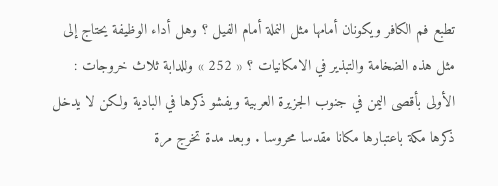تطبع فم الكافر ويكونان أمامها مثل النملة أمام الفيل ؟ وهل أداء الوظيفة يحتاج إلى مثل هذه الضخامة والتبذير في الامكانيات ؟ « 252 » وللدابة ثلاث خروجات : الأولى بأقصى اليمن في جنوب الجزيرة العربية ويفشو ذكرها في البادية ولكن لا يدخل ذكرها مكة باعتبارها مكانا مقدسا محروسا . وبعد مدة تخرج مرة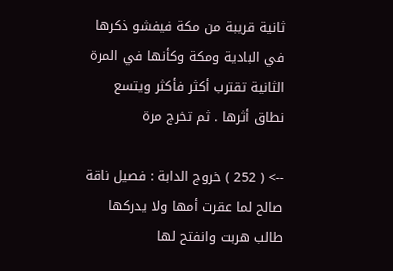ثانية قريبة من مكة فيفشو ذكرها في البادية ومكة وكأنها في المرة الثانية تقترب أكثر فأكثر ويتسع نطاق أثرها . ثم تخرج مرة

--> ( 252 ) خروج الدابة : فصيل ناقة صالح لما عقرت أمها ولا يدركها طالب هربت وانفتح لها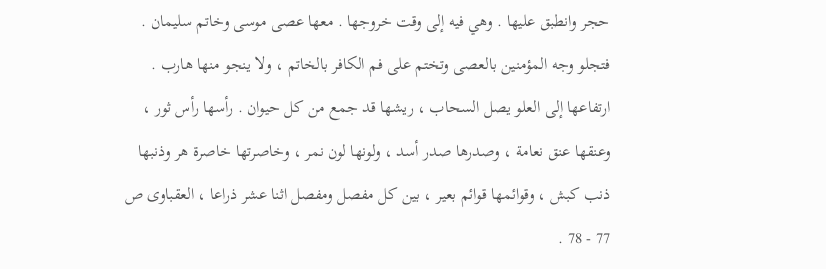حجر وانطبق عليها . وهي فيه إلى وقت خروجها . معها عصى موسى وخاتم سليمان . فتجلو وجه المؤمنين بالعصى وتختم على فم الكافر بالخاتم ، ولا ينجو منها هارب . ارتفاعها إلى العلو يصل السحاب ، ريشها قد جمع من كل حيوان . رأسها رأس ثور ، وعنقها عنق نعامة ، وصدرها صدر أسد ، ولونها لون نمر ، وخاصرتها خاصرة هر وذنبها ذنب كبش ، وقوائمها قوائم بعير ، بين كل مفصل ومفصل اثنا عشر ذراعا ، العقباوى ص 77 - 78 .